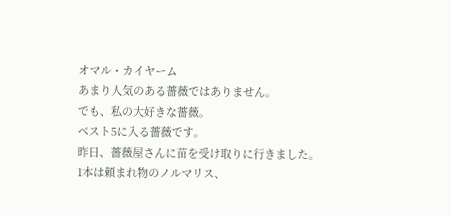オマル・カイヤーム
あまり人気のある薔薇ではありません。
でも、私の大好きな薔薇。
ベスト5に入る薔薇です。
昨日、薔薇屋さんに苗を受け取りに行きました。
1本は頼まれ物のノルマリス、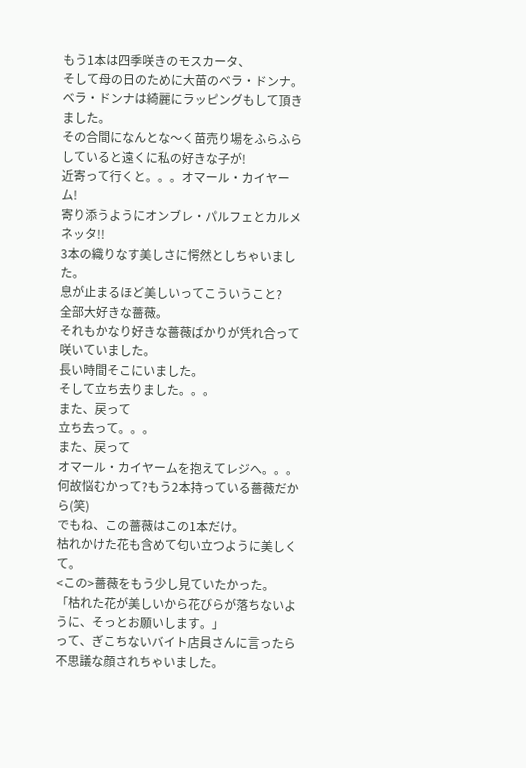もう1本は四季咲きのモスカータ、
そして母の日のために大苗のベラ・ドンナ。
ベラ・ドンナは綺麗にラッピングもして頂きました。
その合間になんとな〜く苗売り場をふらふらしていると遠くに私の好きな子が!
近寄って行くと。。。オマール・カイヤーム!
寄り添うようにオンブレ・パルフェとカルメネッタ!!
3本の織りなす美しさに愕然としちゃいました。
息が止まるほど美しいってこういうこと?
全部大好きな薔薇。
それもかなり好きな薔薇ばかりが凭れ合って咲いていました。
長い時間そこにいました。
そして立ち去りました。。。
また、戻って
立ち去って。。。
また、戻って
オマール・カイヤームを抱えてレジへ。。。
何故悩むかって?もう2本持っている薔薇だから(笑)
でもね、この薔薇はこの1本だけ。
枯れかけた花も含めて匂い立つように美しくて。
<この>薔薇をもう少し見ていたかった。
「枯れた花が美しいから花びらが落ちないように、そっとお願いします。」
って、ぎこちないバイト店員さんに言ったら不思議な顔されちゃいました。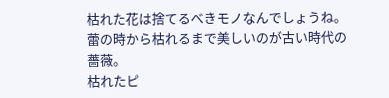枯れた花は捨てるべきモノなんでしょうね。
蕾の時から枯れるまで美しいのが古い時代の薔薇。
枯れたピ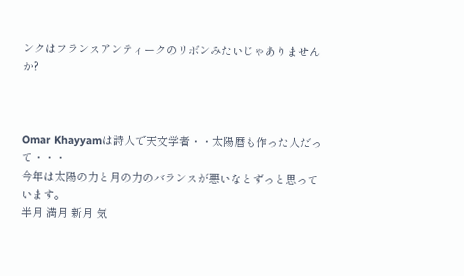ンクはフランスアンティークのリボンみたいじゃありませんか?



Omar Khayyamは詩人で天文学者・・太陽暦も作った人だって・・・
今年は太陽の力と月の力のバランスが悪いなとずっと思っています。
半月 満月 新月 気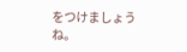をつけましょうね。